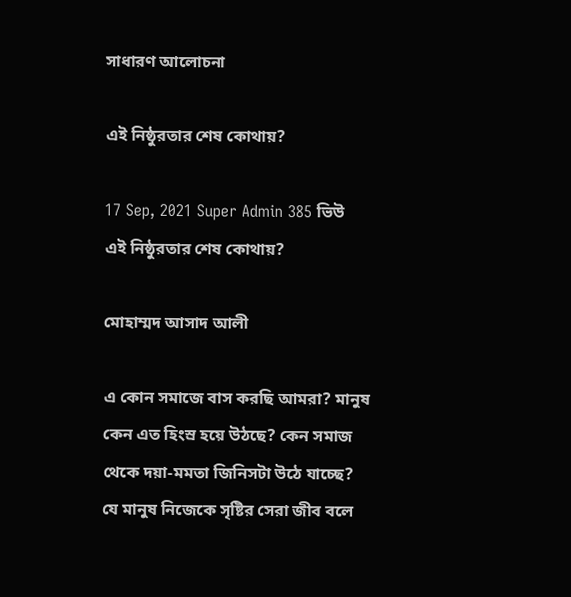সাধারণ আলোচনা

এই নিষ্ঠুরতার শেষ কোথায়?

17 Sep, 2021 Super Admin 385 ভিউ
এই নিষ্ঠুরতার শেষ কোথায়?

মোহাম্মদ আসাদ আলী

এ কোন সমাজে বাস করছি আমরা? মানুষ কেন এত হিংস্র হয়ে উঠছে? কেন সমাজ থেকে দয়া-মমতা জিনিসটা উঠে যাচ্ছে? যে মানুষ নিজেকে সৃষ্টির সেরা জীব বলে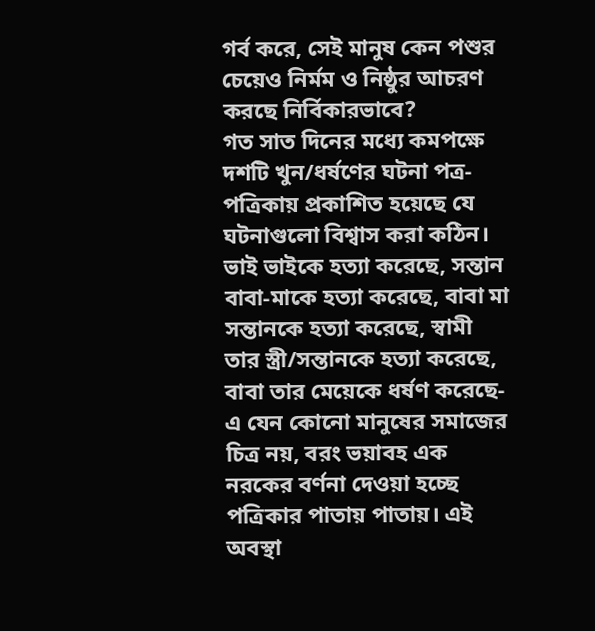গর্ব করে, সেই মানুষ কেন পশুর চেয়েও নির্মম ও নিষ্ঠুর আচরণ করছে নির্বিকারভাবে?
গত সাত দিনের মধ্যে কমপক্ষে দশটি খুন/ধর্ষণের ঘটনা পত্র-পত্রিকায় প্রকাশিত হয়েছে যে ঘটনাগুলো বিশ্বাস করা কঠিন। ভাই ভাইকে হত্যা করেছে, সন্তান বাবা-মাকে হত্যা করেছে, বাবা মা সন্তানকে হত্যা করেছে, স্বামী তার স্ত্রী/সন্তানকে হত্যা করেছে, বাবা তার মেয়েকে ধর্ষণ করেছে- এ যেন কোনো মানুষের সমাজের চিত্র নয়, বরং ভয়াবহ এক নরকের বর্ণনা দেওয়া হচ্ছে পত্রিকার পাতায় পাতায়। এই অবস্থা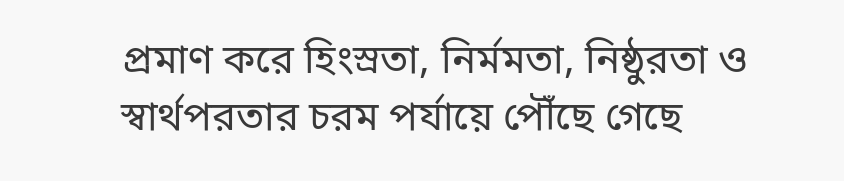প্রমাণ করে হিংস্রতা, নির্মমতা, নিষ্ঠুরতা ও স্বার্থপরতার চরম পর্যায়ে পৌঁছে গেছে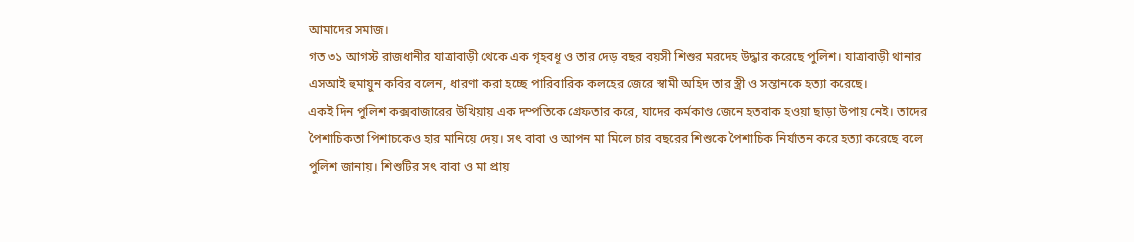আমাদের সমাজ।
গত ৩১ আগস্ট রাজধানীর যাত্রাবাড়ী থেকে এক গৃহবধূ ও তার দেড় বছর বয়সী শিশুর মরদেহ উদ্ধার করেছে পুলিশ। যাত্রাবাড়ী থানার এসআই হুমায়ুন কবির বলেন, ধারণা করা হচ্ছে পারিবারিক কলহের জেরে স্বামী অহিদ তার স্ত্রী ও সন্তানকে হত্যা করেছে।
একই দিন পুলিশ কক্সবাজারের উখিয়ায় এক দম্পতিকে গ্রেফতার করে, যাদের কর্মকাণ্ড জেনে হতবাক হওয়া ছাড়া উপায় নেই। তাদের পৈশাচিকতা পিশাচকেও হার মানিয়ে দেয়। সৎ বাবা ও আপন মা মিলে চার বছরের শিশুকে পৈশাচিক নির্যাতন করে হত্যা করেছে বলে পুলিশ জানায়। শিশুটির সৎ বাবা ও মা প্রায়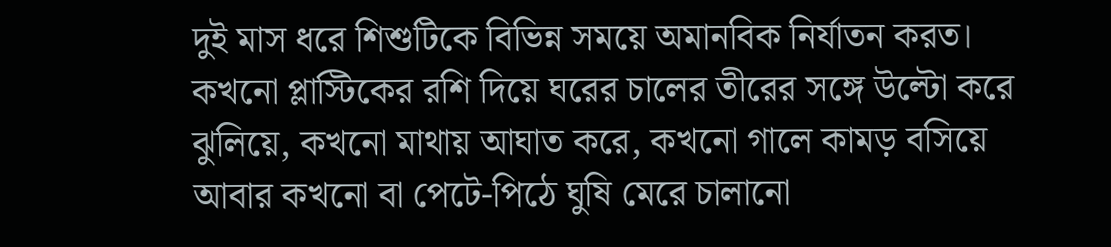দুই মাস ধরে শিশুটিকে বিভিন্ন সময়ে অমানবিক নির্যাতন করত। কখনো প্লাস্টিকের রশি দিয়ে ঘরের চালের তীরের সঙ্গে উল্টো করে ঝুলিয়ে, কখনো মাথায় আঘাত করে, কখনো গালে কামড় বসিয়ে আবার কখনো বা পেটে-পিঠে ঘুষি মেরে চালানো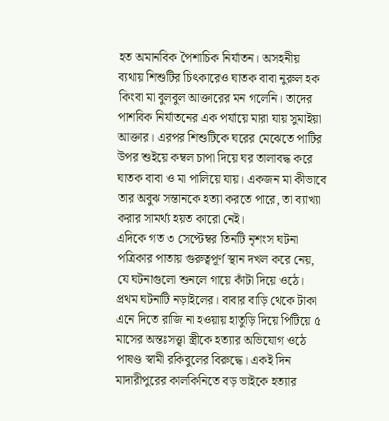হত অমানবিক পৈশাচিক নির্যাতন। অসহনীয় ব্যথায় শিশুটির চিৎকারেও ঘাতক বাবা নুরুল হক কিংবা মা বুলবুল আক্তারের মন গলেনি। তাদের পাশবিক নির্যাতনের এক পর্যায়ে মারা যায় সুমাইয়া আক্তার। এরপর শিশুটিকে ঘরের মেঝেতে পাটির উপর শুইয়ে কম্বল চাপা দিয়ে ঘর তালাবদ্ধ করে ঘাতক বাবা ও মা পালিয়ে যায়। একজন মা কীভাবে তার অবুঝ সন্তানকে হত্যা করতে পারে, তা ব্যাখ্যা করার সামর্থ্য হয়ত কারো নেই।
এদিকে গত ৩ সেপ্টেম্বর তিনটি নৃশংস ঘটনা পত্রিকার পাতায় গুরুত্বপূর্ণ স্থান দখল করে নেয়, যে ঘটনাগুলো শুনলে গায়ে কাঁটা দিয়ে ওঠে। প্রথম ঘটনাটি নড়াইলের। বাবার বাড়ি থেকে টাকা এনে দিতে রাজি না হওয়ায় হাতুড়ি দিয়ে পিটিয়ে ৫ মাসের অন্তঃসত্ত্বা স্ত্রীকে হত্যার অভিযোগ ওঠে পাষণ্ড স্বামী রকিবুলের বিরুদ্ধে। একই দিন মাদারীপুরের কালকিনিতে বড় ভাইকে হত্যার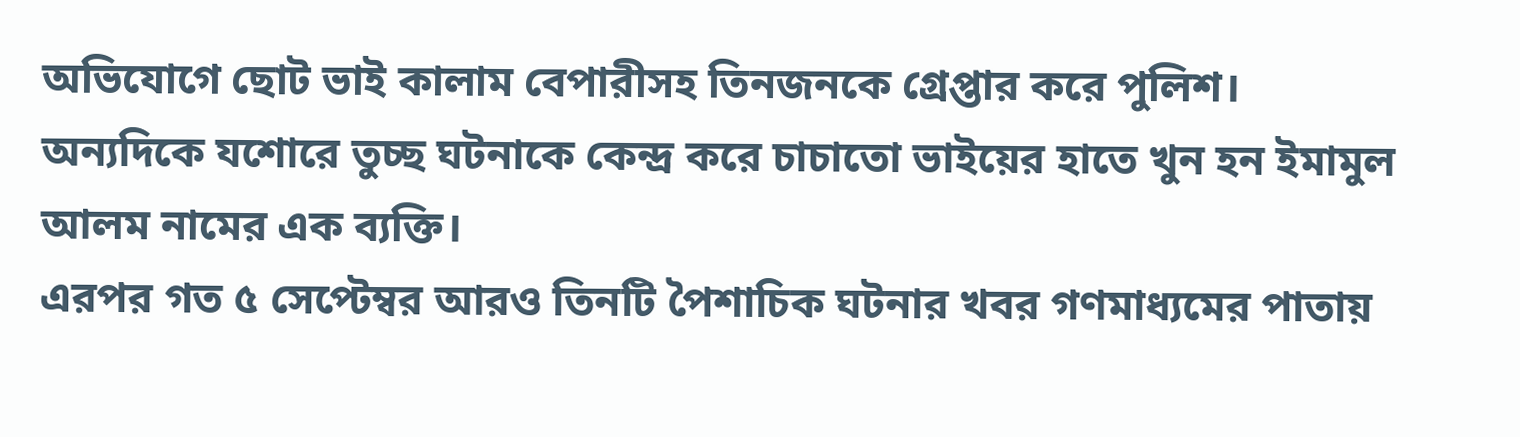অভিযোগে ছোট ভাই কালাম বেপারীসহ তিনজনকে গ্রেপ্তার করে পুলিশ। অন্যদিকে যশোরে তুচ্ছ ঘটনাকে কেন্দ্র করে চাচাতো ভাইয়ের হাতে খুন হন ইমামুল আলম নামের এক ব্যক্তি।
এরপর গত ৫ সেপ্টেম্বর আরও তিনটি পৈশাচিক ঘটনার খবর গণমাধ্যমের পাতায়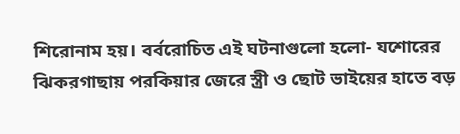শিরোনাম হয়। বর্বরোচিত এই ঘটনাগুলো হলো- যশোরের ঝিকরগাছায় পরকিয়ার জেরে স্ত্রী ও ছোট ভাইয়ের হাতে বড়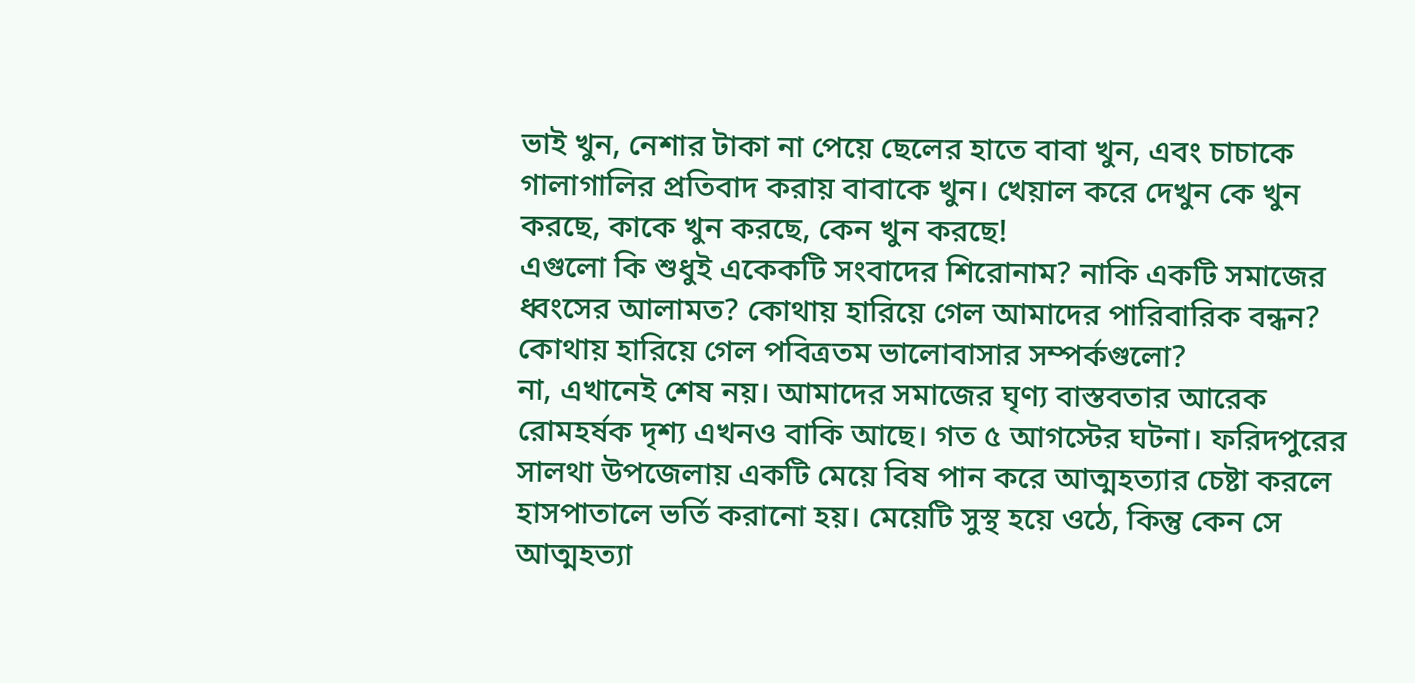ভাই খুন, নেশার টাকা না পেয়ে ছেলের হাতে বাবা খুন, এবং চাচাকে গালাগালির প্রতিবাদ করায় বাবাকে খুন। খেয়াল করে দেখুন কে খুন করছে, কাকে খুন করছে, কেন খুন করছে!
এগুলো কি শুধুই একেকটি সংবাদের শিরোনাম? নাকি একটি সমাজের ধ্বংসের আলামত? কোথায় হারিয়ে গেল আমাদের পারিবারিক বন্ধন? কোথায় হারিয়ে গেল পবিত্রতম ভালোবাসার সম্পর্কগুলো?
না, এখানেই শেষ নয়। আমাদের সমাজের ঘৃণ্য বাস্তবতার আরেক রোমহর্ষক দৃশ্য এখনও বাকি আছে। গত ৫ আগস্টের ঘটনা। ফরিদপুরের সালথা উপজেলায় একটি মেয়ে বিষ পান করে আত্মহত্যার চেষ্টা করলে হাসপাতালে ভর্তি করানো হয়। মেয়েটি সুস্থ হয়ে ওঠে, কিন্তু কেন সে আত্মহত্যা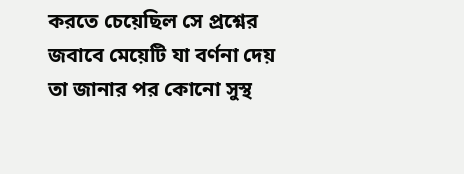করতে চেয়েছিল সে প্রশ্নের জবাবে মেয়েটি যা বর্ণনা দেয় তা জানার পর কোনো সুস্থ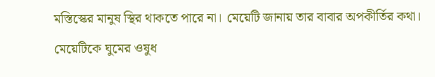মস্তিস্কের মানুষ স্থির থাকতে পারে না। মেয়েটি জানায় তার বাবার অপকীর্তির কথা। মেয়েটিকে ঘুমের ওষুধ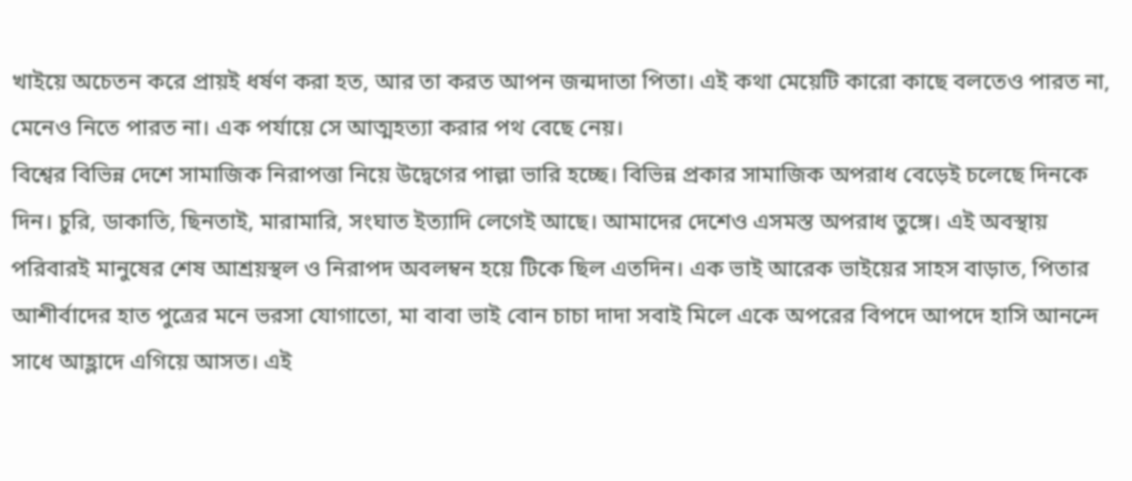খাইয়ে অচেতন করে প্রায়ই ধর্ষণ করা হত, আর তা করত আপন জন্মদাতা পিতা। এই কথা মেয়েটি কারো কাছে বলতেও পারত না, মেনেও নিতে পারত না। এক পর্যায়ে সে আত্মহত্যা করার পথ বেছে নেয়।
বিশ্বের বিভিন্ন দেশে সামাজিক নিরাপত্তা নিয়ে উদ্বেগের পাল্লা ভারি হচ্ছে। বিভিন্ন প্রকার সামাজিক অপরাধ বেড়েই চলেছে দিনকে দিন। চুরি, ডাকাতি, ছিনতাই, মারামারি, সংঘাত ইত্যাদি লেগেই আছে। আমাদের দেশেও এসমস্ত অপরাধ তুঙ্গে। এই অবস্থায় পরিবারই মানুষের শেষ আশ্রয়স্থল ও নিরাপদ অবলম্বন হয়ে টিকে ছিল এতদিন। এক ভাই আরেক ভাইয়ের সাহস বাড়াত, পিতার আশীর্বাদের হাত পুত্রের মনে ভরসা যোগাতো, মা বাবা ভাই বোন চাচা দাদা সবাই মিলে একে অপরের বিপদে আপদে হাসি আনন্দে সাধে আহ্লাদে এগিয়ে আসত। এই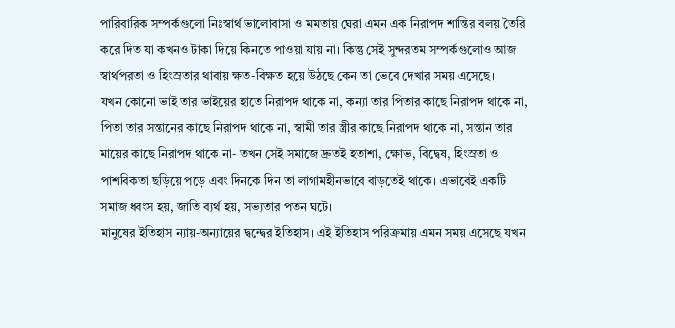পারিবারিক সম্পর্কগুলো নিঃস্বার্থ ভালোবাসা ও মমতায় ঘেরা এমন এক নিরাপদ শান্তির বলয় তৈরি করে দিত যা কখনও টাকা দিয়ে কিনতে পাওয়া যায় না। কিন্তু সেই সুন্দরতম সম্পর্কগুলোও আজ স্বার্থপরতা ও হিংস্রতার থাবায় ক্ষত-বিক্ষত হয়ে উঠছে কেন তা ভেবে দেখার সময় এসেছে।
যখন কোনো ভাই তার ভাইয়ের হাতে নিরাপদ থাকে না, কন্যা তার পিতার কাছে নিরাপদ থাকে না, পিতা তার সন্তানের কাছে নিরাপদ থাকে না, স্বামী তার স্ত্রীর কাছে নিরাপদ থাকে না, সন্তান তার মায়ের কাছে নিরাপদ থাকে না- তখন সেই সমাজে দ্রুতই হতাশা, ক্ষোভ, বিদ্বেষ, হিংস্রতা ও পাশবিকতা ছড়িয়ে পড়ে এবং দিনকে দিন তা লাগামহীনভাবে বাড়তেই থাকে। এভাবেই একটি সমাজ ধ্বংস হয়, জাতি ব্যর্থ হয়, সভ্যতার পতন ঘটে।
মানুষের ইতিহাস ন্যায়-অন্যায়ের দ্বন্দ্বের ইতিহাস। এই ইতিহাস পরিক্রমায় এমন সময় এসেছে যখন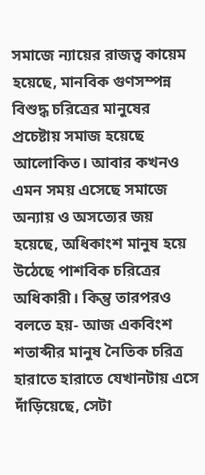সমাজে ন্যায়ের রাজত্ব কায়েম হয়েছে, মানবিক গুণসম্পন্ন বিশুদ্ধ চরিত্রের মানুষের প্রচেষ্টায় সমাজ হয়েছে আলোকিত। আবার কখনও এমন সময় এসেছে সমাজে অন্যায় ও অসত্যের জয় হয়েছে, অধিকাংশ মানুষ হয়ে উঠেছে পাশবিক চরিত্রের অধিকারী। কিন্তু তারপরও বলতে হয়- আজ একবিংশ শতাব্দীর মানুষ নৈতিক চরিত্র হারাতে হারাতে যেখানটায় এসে দাঁড়িয়েছে, সেটা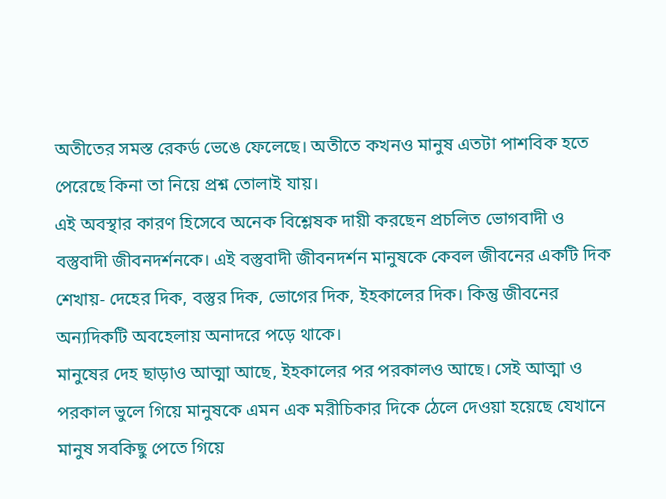অতীতের সমস্ত রেকর্ড ভেঙে ফেলেছে। অতীতে কখনও মানুষ এতটা পাশবিক হতে পেরেছে কিনা তা নিয়ে প্রশ্ন তোলাই যায়।
এই অবস্থার কারণ হিসেবে অনেক বিশ্লেষক দায়ী করছেন প্রচলিত ভোগবাদী ও বস্তুবাদী জীবনদর্শনকে। এই বস্তুবাদী জীবনদর্শন মানুষকে কেবল জীবনের একটি দিক শেখায়- দেহের দিক, বস্তুর দিক, ভোগের দিক, ইহকালের দিক। কিন্তু জীবনের অন্যদিকটি অবহেলায় অনাদরে পড়ে থাকে।
মানুষের দেহ ছাড়াও আত্মা আছে, ইহকালের পর পরকালও আছে। সেই আত্মা ও পরকাল ভুলে গিয়ে মানুষকে এমন এক মরীচিকার দিকে ঠেলে দেওয়া হয়েছে যেখানে মানুষ সবকিছু পেতে গিয়ে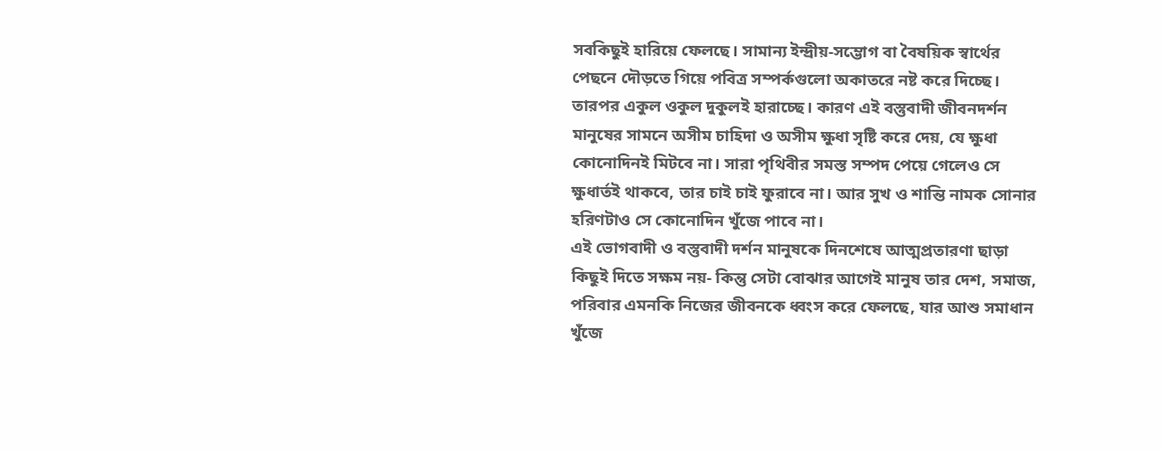সবকিছুই হারিয়ে ফেলছে। সামান্য ইন্দ্রীয়-সম্ভোগ বা বৈষয়িক স্বার্থের পেছনে দৌড়তে গিয়ে পবিত্র সম্পর্কগুলো অকাতরে নষ্ট করে দিচ্ছে। তারপর একুল ওকুল দুকুলই হারাচ্ছে। কারণ এই বস্তুবাদী জীবনদর্শন মানুষের সামনে অসীম চাহিদা ও অসীম ক্ষুধা সৃষ্টি করে দেয়, যে ক্ষুধা কোনোদিনই মিটবে না। সারা পৃথিবীর সমস্ত সম্পদ পেয়ে গেলেও সে ক্ষুধার্তই থাকবে, তার চাই চাই ফুরাবে না। আর সুখ ও শান্তি নামক সোনার হরিণটাও সে কোনোদিন খুঁজে পাবে না।
এই ভোগবাদী ও বস্তুবাদী দর্শন মানুষকে দিনশেষে আত্মপ্রতারণা ছাড়া কিছুই দিতে সক্ষম নয়- কিন্তু সেটা বোঝার আগেই মানুষ তার দেশ, সমাজ, পরিবার এমনকি নিজের জীবনকে ধ্বংস করে ফেলছে, যার আশু সমাধান খুঁজে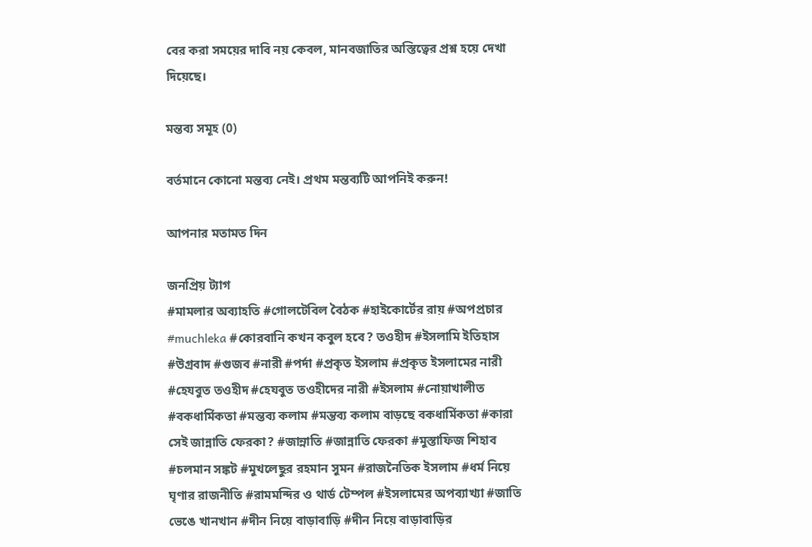বের করা সময়ের দাবি নয় কেবল, মানবজাতির অস্তিত্বের প্রশ্ন হয়ে দেখা দিয়েছে।

মন্তব্য সমূহ (0)

বর্তমানে কোনো মন্তব্য নেই। প্রথম মন্তব্যটি আপনিই করুন!

আপনার মতামত দিন

জনপ্রিয় ট্যাগ
#মামলার অব্যাহতি #গোলটেবিল বৈঠক #হাইকোর্টের রায় #অপপ্রচার #muchleka #কোরবানি কখন কবুল হবে? তওহীদ #ইসলামি ইতিহাস #উগ্রবাদ #গুজব #নারী #পর্দা #প্রকৃত ইসলাম #প্রকৃত ইসলামের নারী #হেযবুত তওহীদ #হেযবুত তওহীদের নারী #ইসলাম #নোয়াখালীত #বকধার্মিকতা #মন্তব্য কলাম #মন্তব্য কলাম বাড়ছে বকধার্মিকতা #কারা সেই জান্নাতি ফেরকা? #জান্নাতি #জান্নাতি ফেরকা #মুস্তাফিজ শিহাব #চলমান সঙ্কট #মুখলেছুর রহমান সুমন #রাজনৈতিক ইসলাম #ধর্ম নিয়ে ঘৃণার রাজনীতি #রামমন্দির ও থার্ড টেম্পল #ইসলামের অপব্যাখ্যা #জাতি ভেঙে খানখান #দীন নিয়ে বাড়াবাড়ি #দীন নিয়ে বাড়াবাড়ির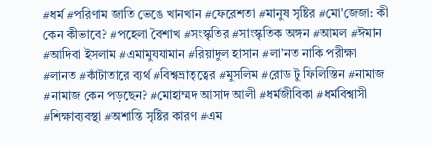#ধর্ম #পরিণাম জাতি ভেঙে খানখান #ফেরেশতা #মানুষ সৃষ্টির #মো’জেজা: কী কেন কীভাবে? #পহেলা বৈশাখ #সংস্কৃতির #সাংস্কৃতিক অঙ্গন #আমল #ঈমান #আদিবা ইসলাম #এমামুযযামান #রিয়াদুল হাসান #লা’নত নাকি পরীক্ষা #লানত #কাঁটাতারে ব্যর্থ #বিশ্বভ্রাতৃত্বের #মুসলিম #রোড টু ফিলিস্তিন #নামাজ #নামাজ কেন পড়ছেন? #মোহাম্মদ আসাদ আলী #ধর্মজীবিকা #ধর্মবিশ্বাসী #শিক্ষাব্যবস্থা #অশান্তি সৃষ্টির কারণ #এম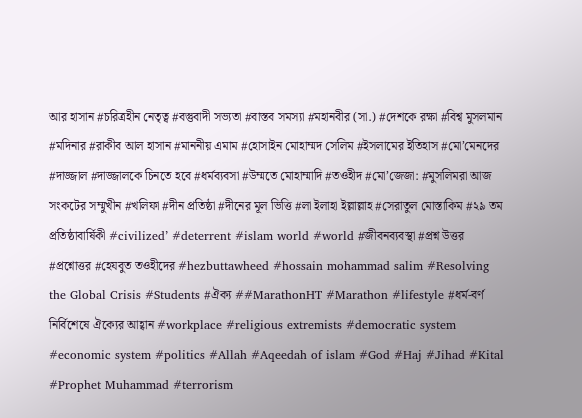আর হাসান #চরিত্রহীন নেতৃত্ব #বস্তুবাদী সভ্যতা #বাস্তব সমস্যা #মহানবীর (সা.) #দেশকে রক্ষা #বিশ্ব মুসলমান #মদিনার #রাকীব আল হাসান #মাননীয় এমাম #হোসাইন মোহাম্মদ সেলিম #ইসলামের ইতিহাস #মো’মেনদের #দাজ্জাল #দাজ্জালকে চিনতে হবে #ধর্মব্যবসা #উম্মতে মোহাম্মাদি #তওহীদ #মো’জেজা: #মুসলিমরা আজ সংকটের সম্মুখীন #খলিফা #দীন প্রতিষ্ঠা #দীনের মূল ভিত্তি #লা ইলাহা ইল্লাল্লাহ #সেরাতুল মোস্তাকিম #২৯ তম প্রতিষ্ঠাবার্ষিকী #civilized’ #deterrent #islam world #world #জীবনব্যবস্থা #প্রশ্ন উত্তর #প্রশ্নোত্তর #হেযবুত তওহীদের #hezbuttawheed #hossain mohammad salim #Resolving the Global Crisis #Students #ঐক্য ##MarathonHT #Marathon #lifestyle #ধর্ম-বর্ণ নির্বিশেষে ঐক্যের আহ্বান #workplace #religious extremists #democratic system #economic system #politics #Allah #Aqeedah of islam #God #Haj #Jihad #Kital #Prophet Muhammad #terrorism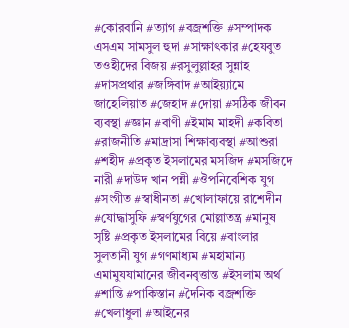#কোরবানি #ত্যাগ #বজ্রশক্তি #সম্পাদক এসএম সামসুল হুদা #সাক্ষাৎকার #হেযবুত তওহীদের বিজয় #রসুলুল্লাহর সুন্নাহ #দাসপ্রথার #জঙ্গিবাদ #আইয়্যামে জাহেলিয়াত #জেহাদ #দোয়া #সঠিক জীবন ব্যবস্থা #জ্ঞান #বাণী #ইমাম মাহদী #কবিতা #রাজনীতি #মাদ্রাসা শিক্ষাব্যবস্থা #আশুরা #শহীদ #প্রকৃত ইসলামের মসজিদ #মসজিদে নারী #দাউদ খান পন্নী #ঔপনিবেশিক যুগ #সংগীত #স্বাধীনতা #খোলাফায়ে রাশেদীন #যোদ্ধাসুফি #স্বর্ণযুগের মোল্লাতন্ত্র #মানুষ সৃষ্টি #প্রকৃত ইসলামের বিয়ে #বাংলার সুলতানী যুগ #গণমাধ্যম #মহামান্য এমামুযযামানের জীবনবৃত্তান্ত #ইসলাম অর্থ #শান্তি #পাকিস্তান #দৈনিক বজ্রশক্তি #খেলাধুলা #আইনের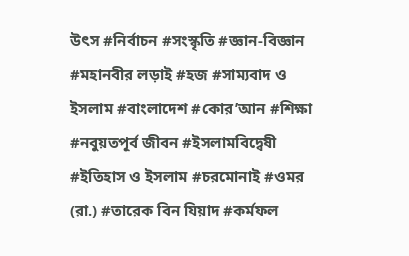উৎস #নির্বাচন #সংস্কৃতি #জ্ঞান-বিজ্ঞান #মহানবীর লড়াই #হজ #সাম্যবাদ ও ইসলাম #বাংলাদেশ #কোর’আন #শিক্ষা #নবুয়তপূর্ব জীবন #ইসলামবিদ্বেষী #ইতিহাস ও ইসলাম #চরমোনাই #ওমর (রা.) #তারেক বিন যিয়াদ #কর্মফল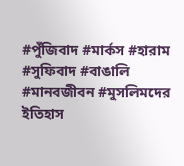#পুঁজিবাদ #মার্কস #হারাম #সুফিবাদ #বাঙালি #মানবজীবন #মুসলিমদের ইতিহাস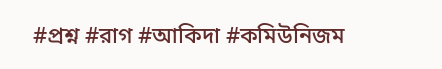#প্রশ্ন #রাগ #আকিদা #কমিউনিজম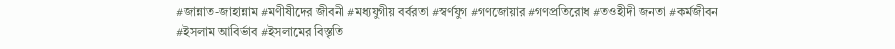#জান্নাত-জাহান্নাম #মণীষীদের জীবনী #মধ্যযুগীয় বর্বরতা #স্বর্ণযুগ #গণজোয়ার #গণপ্রতিরোধ #তওহীদী জনতা #কর্মজীবন #ইসলাম আবির্ভাব #ইসলামের বিস্তৃতি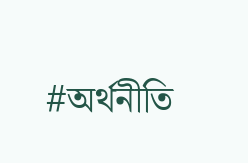#অর্থনীতি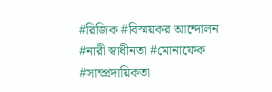#রিজিক #বিস্ময়কর আন্দোলন #নারী স্বাধীনতা #মোনাফেক #সাম্প্রদায়িকতা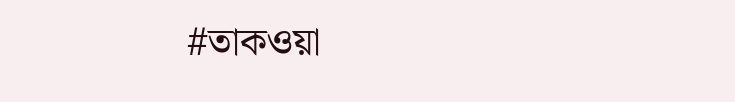#তাকওয়া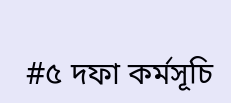#৫ দফা কর্মসূচি